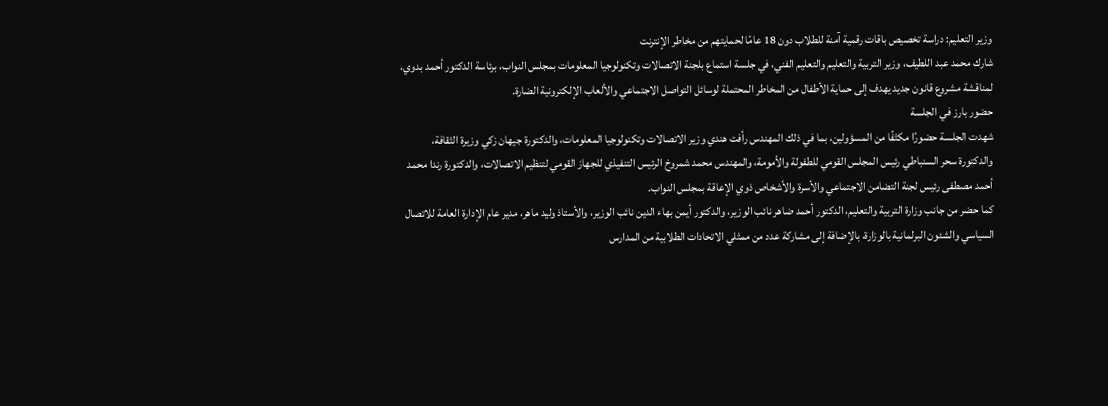وزير التعليم: دراسة تخصيص باقات رقمية آمنة للطلاب دون 18 عامًا لحمايتهم من مخاطر الإنترنت
شارك محمد عبد اللطيف، وزير التربية والتعليم والتعليم الفني، في جلسة استماع بلجنة الاتصالات وتكنولوجيا المعلومات بمجلس النواب، برئاسة الدكتور أحمد بدوي، لمناقشة مشروع قانون جديد يهدف إلى حماية الأطفال من المخاطر المحتملة لوسائل التواصل الاجتماعي والألعاب الإلكترونية الضارة.
حضور بارز في الجلسة
شهدت الجلسة حضورًا مكثفًا من المسؤولين، بما في ذلك المهندس رأفت هندي وزير الاتصالات وتكنولوجيا المعلومات، والدكتورة جيهان زكي وزيرة الثقافة، والدكتورة سحر السنباطي رئيس المجلس القومي للطفولة والأمومة، والمهندس محمد شمروخ الرئيس التنفيذي للجهاز القومي لتنظيم الاتصالات، والدكتورة رندا محمد أحمد مصطفى رئيس لجنة التضامن الاجتماعي والأسرة والأشخاص ذوي الإعاقة بمجلس النواب.
كما حضر من جانب وزارة التربية والتعليم، الدكتور أحمد ضاهر نائب الوزير، والدكتور أيمن بهاء الدين نائب الوزير، والأستاذ وليد ماهر، مدير عام الإدارة العامة للاتصال السياسي والشئون البرلمانية بالوزارة، بالإضافة إلى مشاركة عدد من ممثلي الاتحادات الطلابية من المدارس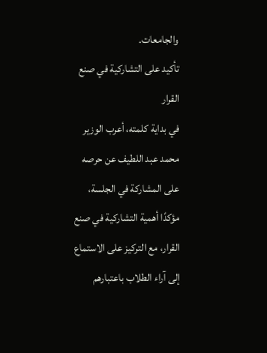والجامعات.
تأكيد على التشاركية في صنع القرار
في بداية كلمته، أعرب الوزير محمد عبد اللطيف عن حرصه على المشاركة في الجلسة، مؤكدًا أهمية التشاركية في صنع القرار، مع التركيز على الاستماع إلى آراء الطلاب باعتبارهم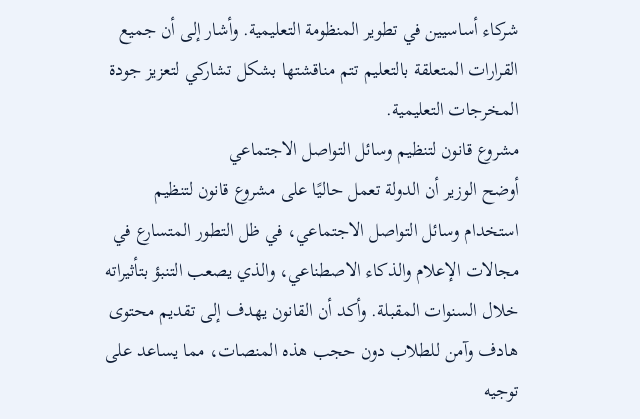شركاء أساسيين في تطوير المنظومة التعليمية. وأشار إلى أن جميع القرارات المتعلقة بالتعليم تتم مناقشتها بشكل تشاركي لتعزيز جودة المخرجات التعليمية.
مشروع قانون لتنظيم وسائل التواصل الاجتماعي
أوضح الوزير أن الدولة تعمل حاليًا على مشروع قانون لتنظيم استخدام وسائل التواصل الاجتماعي، في ظل التطور المتسارع في مجالات الإعلام والذكاء الاصطناعي، والذي يصعب التنبؤ بتأثيراته خلال السنوات المقبلة. وأكد أن القانون يهدف إلى تقديم محتوى هادف وآمن للطلاب دون حجب هذه المنصات، مما يساعد على توجيه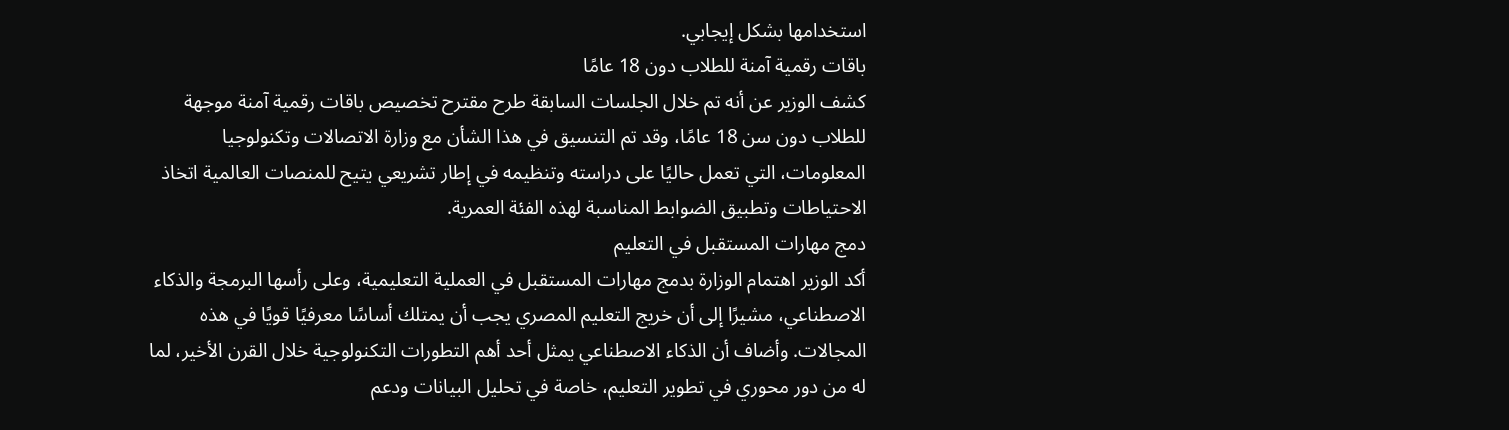استخدامها بشكل إيجابي.
باقات رقمية آمنة للطلاب دون 18 عامًا
كشف الوزير عن أنه تم خلال الجلسات السابقة طرح مقترح تخصيص باقات رقمية آمنة موجهة للطلاب دون سن 18 عامًا، وقد تم التنسيق في هذا الشأن مع وزارة الاتصالات وتكنولوجيا المعلومات، التي تعمل حاليًا على دراسته وتنظيمه في إطار تشريعي يتيح للمنصات العالمية اتخاذ الاحتياطات وتطبيق الضوابط المناسبة لهذه الفئة العمرية.
دمج مهارات المستقبل في التعليم
أكد الوزير اهتمام الوزارة بدمج مهارات المستقبل في العملية التعليمية، وعلى رأسها البرمجة والذكاء الاصطناعي، مشيرًا إلى أن خريج التعليم المصري يجب أن يمتلك أساسًا معرفيًا قويًا في هذه المجالات. وأضاف أن الذكاء الاصطناعي يمثل أحد أهم التطورات التكنولوجية خلال القرن الأخير، لما له من دور محوري في تطوير التعليم، خاصة في تحليل البيانات ودعم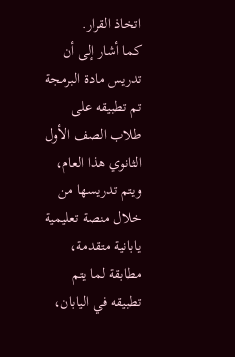اتخاذ القرار.
كما أشار إلى أن تدريس مادة البرمجة تم تطبيقه على طلاب الصف الأول الثانوي هذا العام، ويتم تدريسها من خلال منصة تعليمية يابانية متقدمة، مطابقة لما يتم تطبيقه في اليابان،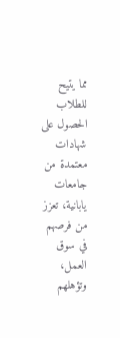مما يتيح للطلاب الحصول على شهادات معتمدة من جامعات يابانية، تعزز من فرصهم في سوق العمل، وتؤهلهم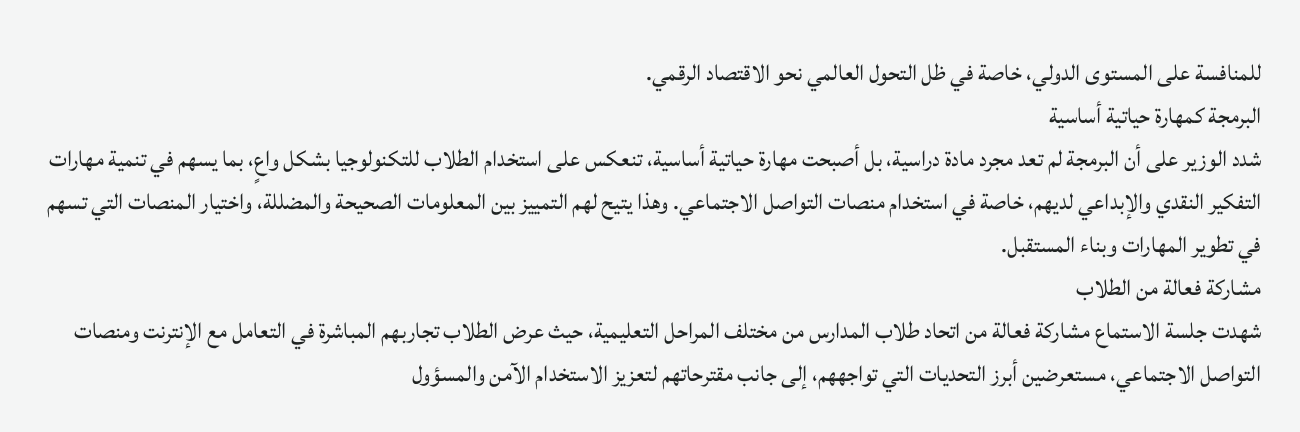للمنافسة على المستوى الدولي، خاصة في ظل التحول العالمي نحو الاقتصاد الرقمي.
البرمجة كمهارة حياتية أساسية
شدد الوزير على أن البرمجة لم تعد مجرد مادة دراسية، بل أصبحت مهارة حياتية أساسية، تنعكس على استخدام الطلاب للتكنولوجيا بشكل واعٍ، بما يسهم في تنمية مهارات التفكير النقدي والإبداعي لديهم، خاصة في استخدام منصات التواصل الاجتماعي. وهذا يتيح لهم التمييز بين المعلومات الصحيحة والمضللة، واختيار المنصات التي تسهم في تطوير المهارات وبناء المستقبل.
مشاركة فعالة من الطلاب
شهدت جلسة الاستماع مشاركة فعالة من اتحاد طلاب المدارس من مختلف المراحل التعليمية، حيث عرض الطلاب تجاربهم المباشرة في التعامل مع الإنترنت ومنصات التواصل الاجتماعي، مستعرضين أبرز التحديات التي تواجههم، إلى جانب مقترحاتهم لتعزيز الاستخدام الآمن والمسؤول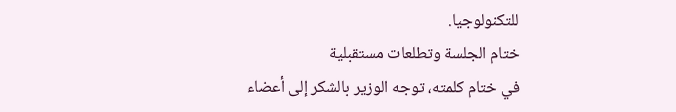للتكنولوجيا.
ختام الجلسة وتطلعات مستقبلية
في ختام كلمته، توجه الوزير بالشكر إلى أعضاء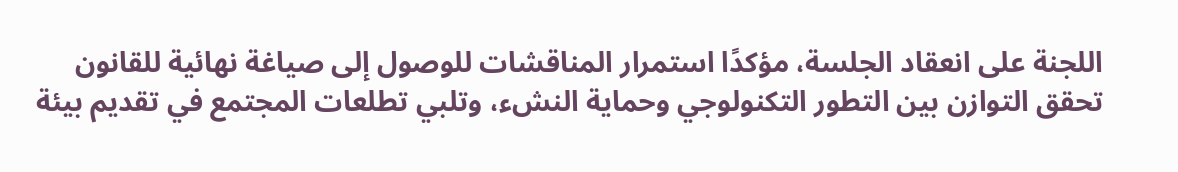اللجنة على انعقاد الجلسة، مؤكدًا استمرار المناقشات للوصول إلى صياغة نهائية للقانون تحقق التوازن بين التطور التكنولوجي وحماية النشء، وتلبي تطلعات المجتمع في تقديم بيئة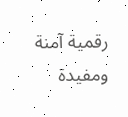رقمية آمنة ومفيدة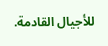للأجيال القادمة.